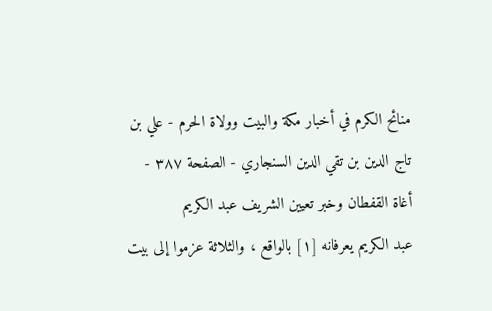منائح الكرم في أخبار مكة والبيت وولاة الحرم - علي بن تاج الدين بن تقي الدين السنجاري - الصفحة ٣٨٧ - أغاة القفطان وخبر تعيين الشريف عبد الكريم
عبد الكريم يعرفانه [١] بالواقع ، والثلاثة عزموا إلى بيت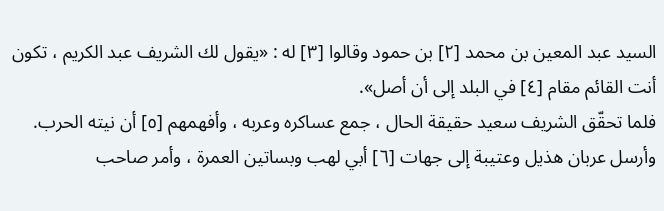السيد عبد المعين بن محمد [٢] بن حمود وقالوا [٣] له : «يقول لك الشريف عبد الكريم ، تكون أنت القائم مقام [٤] في البلد إلى أن أصل».
فلما تحقّق الشريف سعيد حقيقة الحال ، جمع عساكره وعربه ، وأفهمهم [٥] أن نيته الحرب. وأرسل عربان هذيل وعتيبة إلى جهات [٦] أبي لهب وبساتين العمرة ، وأمر صاحب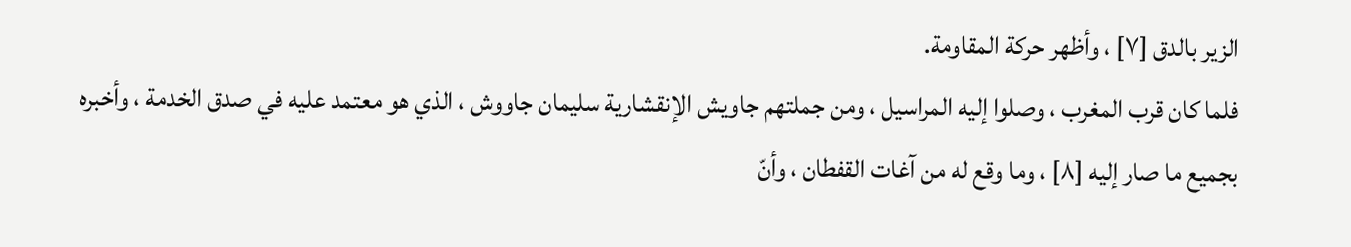الزير بالدق [٧] ، وأظهر حركة المقاومة.
فلما كان قرب المغرب ، وصلوا إليه المراسيل ، ومن جملتهم جاويش الإنقشارية سليمان جاووش ، الذي هو معتمد عليه في صدق الخدمة ، وأخبره بجميع ما صار إليه [٨] ، وما وقع له من آغات القفطان ، وأنّ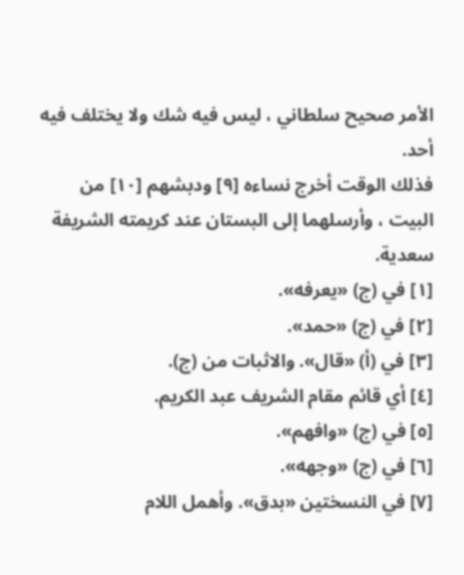الأمر صحيح سلطاني ، ليس فيه شك ولا يختلف فيه أحد.
فذلك الوقت أخرج نساءه [٩] ودبشهم [١٠] من البيت ، وأرسلهما إلى البستان عند كريمته الشريفة سعدية.
[١] في (ج) «يعرفه».
[٢] في (ج) «حمد».
[٣] في (أ) «قال». والاثبات من (ج).
[٤] أي قائم مقام الشريف عبد الكريم.
[٥] في (ج) «وافهم».
[٦] في (ج) «وجهه».
[٧] في النسختين «بدق». وأهمل اللام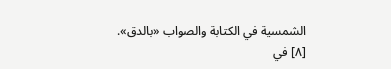الشمسية في الكتابة والصواب «بالدق».
[٨] في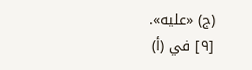(ج) «عليه».
[٩] في (أ)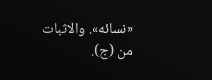«نسائه». والاثبات من (ج).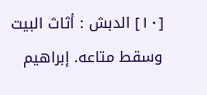[١٠] الدبش : أثاث البيت وسقط متاعه. إبراهيم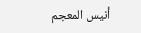أنيس المعجم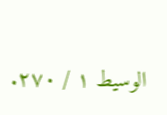الوسيط ١ / ٢٧٠.